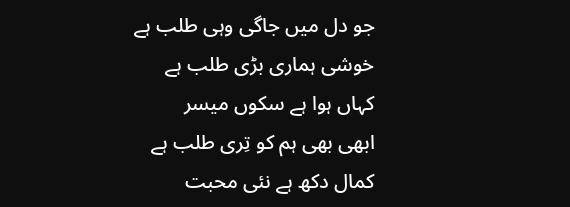جو دل میں جاگی وہی طلب ہے
خوشی ہماری بڑی طلب ہے
کہاں ہوا ہے سکوں میسر
ابھی بھی ہم کو تِری طلب ہے
کمال دکھ ہے نئی محبت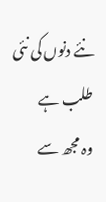نئے دنوں کی نئی طلب ہے
وہ مجھ سے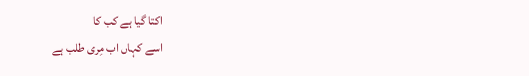اکتا گیا ہے کب کا
اسے کہاں اب مِری طلب ہے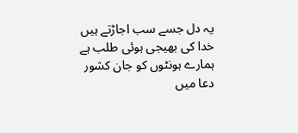یہ دل جسے سب اجاڑتے ہیں
خدا کی بھیجی ہوئی طلب ہے
ہمارے ہونٹوں کو جان کشور
دعا میں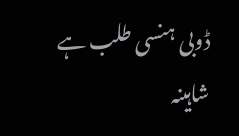ڈوبی ہنسی طلب ہے
شاہینہ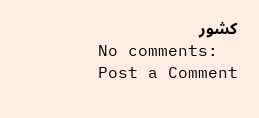کشور
No comments:
Post a Comment